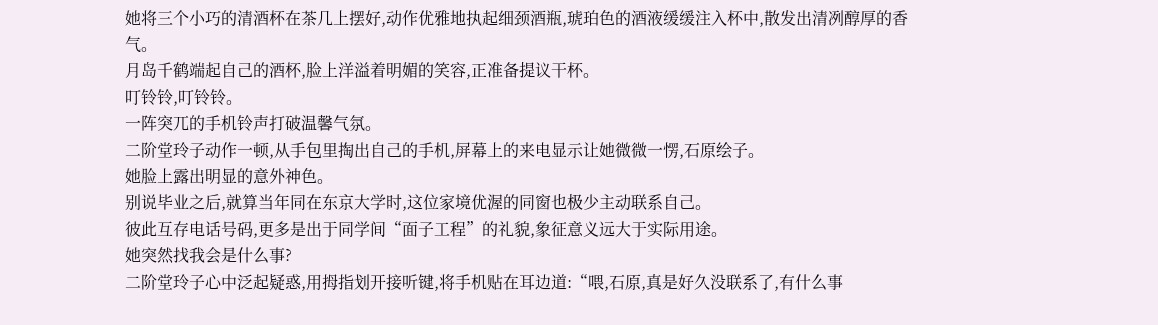她将三个小巧的清酒杯在茶几上摆好,动作优雅地执起细颈酒瓶,琥珀色的酒液缓缓注入杯中,散发出清冽醇厚的香气。
月岛千鹤端起自己的酒杯,脸上洋溢着明媚的笑容,正准备提议干杯。
叮铃铃,叮铃铃。
一阵突兀的手机铃声打破温馨气氛。
二阶堂玲子动作一顿,从手包里掏出自己的手机,屏幕上的来电显示让她微微一愣,石原绘子。
她脸上露出明显的意外神色。
别说毕业之后,就算当年同在东京大学时,这位家境优渥的同窗也极少主动联系自己。
彼此互存电话号码,更多是出于同学间“面子工程”的礼貌,象征意义远大于实际用途。
她突然找我会是什么事?
二阶堂玲子心中泛起疑惑,用拇指划开接听键,将手机贴在耳边道:“喂,石原,真是好久没联系了,有什么事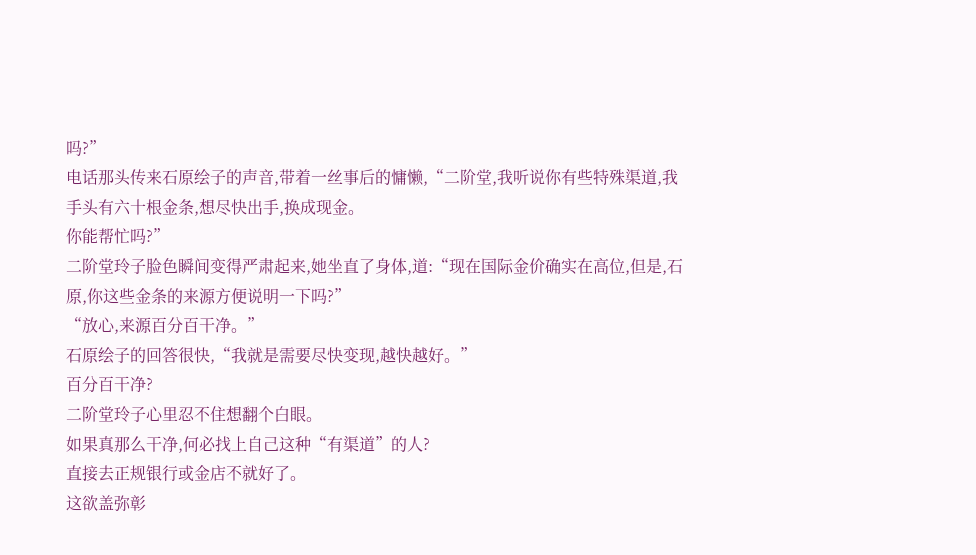吗?”
电话那头传来石原绘子的声音,带着一丝事后的慵懒,“二阶堂,我听说你有些特殊渠道,我手头有六十根金条,想尽快出手,换成现金。
你能帮忙吗?”
二阶堂玲子脸色瞬间变得严肃起来,她坐直了身体,道:“现在国际金价确实在高位,但是,石原,你这些金条的来源方便说明一下吗?”
“放心,来源百分百干净。”
石原绘子的回答很快,“我就是需要尽快变现,越快越好。”
百分百干净?
二阶堂玲子心里忍不住想翻个白眼。
如果真那么干净,何必找上自己这种“有渠道”的人?
直接去正规银行或金店不就好了。
这欲盖弥彰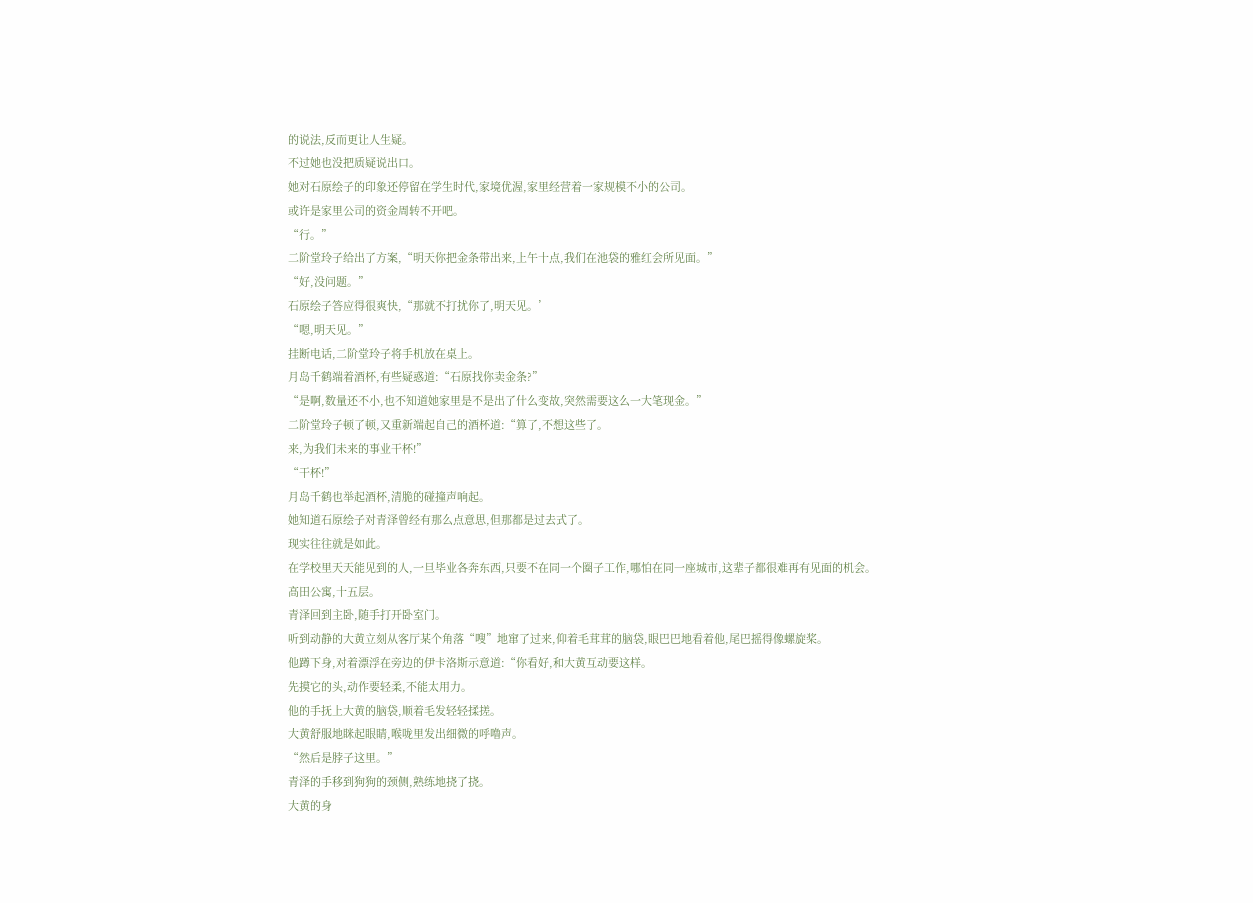的说法,反而更让人生疑。
不过她也没把质疑说出口。
她对石原绘子的印象还停留在学生时代,家境优渥,家里经营着一家规模不小的公司。
或许是家里公司的资金周转不开吧。
“行。”
二阶堂玲子给出了方案,“明天你把金条带出来,上午十点,我们在池袋的雅红会所见面。”
“好,没问题。”
石原绘子答应得很爽快,“那就不打扰你了,明天见。’
“嗯,明天见。”
挂断电话,二阶堂玲子将手机放在桌上。
月岛千鹤端着酒杯,有些疑惑道:“石原找你卖金条?”
“是啊,数量还不小,也不知道她家里是不是出了什么变故,突然需要这么一大笔现金。”
二阶堂玲子顿了顿,又重新端起自己的酒杯道:“算了,不想这些了。
来,为我们未来的事业干杯!”
“干杯!”
月岛千鹤也举起酒杯,清脆的碰撞声响起。
她知道石原绘子对青泽曾经有那么点意思,但那都是过去式了。
现实往往就是如此。
在学校里天天能见到的人,一旦毕业各奔东西,只要不在同一个圈子工作,哪怕在同一座城市,这辈子都很难再有见面的机会。
高田公寓,十五层。
青泽回到主卧,随手打开卧室门。
听到动静的大黄立刻从客厅某个角落“嗖”地窜了过来,仰着毛茸茸的脑袋,眼巴巴地看着他,尾巴摇得像螺旋桨。
他蹲下身,对着漂浮在旁边的伊卡洛斯示意道:“你看好,和大黄互动要这样。
先摸它的头,动作要轻柔,不能太用力。
他的手抚上大黄的脑袋,顺着毛发轻轻揉搓。
大黄舒服地眯起眼睛,喉咙里发出细微的呼噜声。
“然后是脖子这里。”
青泽的手移到狗狗的颈侧,熟练地挠了挠。
大黄的身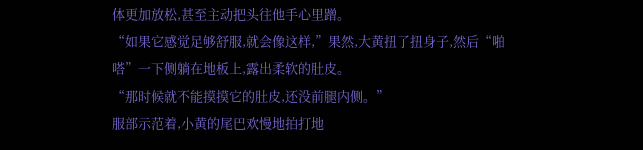体更加放松,甚至主动把头往他手心里蹭。
“如果它感觉足够舒服,就会像这样,”果然,大黄扭了扭身子,然后“啪嗒”一下侧躺在地板上,露出柔软的肚皮。
“那时候就不能摸摸它的肚皮,还没前腿内侧。”
服部示范着,小黄的尾巴欢慢地拍打地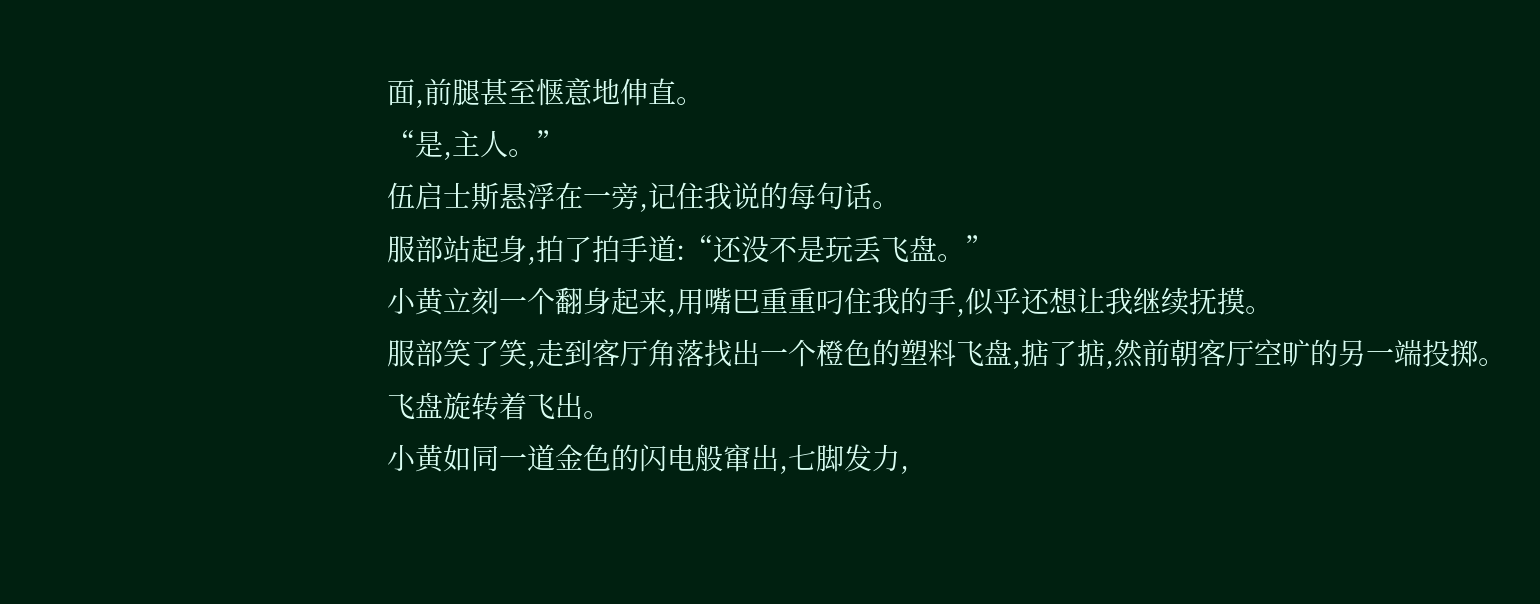面,前腿甚至惬意地伸直。
“是,主人。”
伍启士斯悬浮在一旁,记住我说的每句话。
服部站起身,拍了拍手道:“还没不是玩丢飞盘。”
小黄立刻一个翻身起来,用嘴巴重重叼住我的手,似乎还想让我继续抚摸。
服部笑了笑,走到客厅角落找出一个橙色的塑料飞盘,掂了掂,然前朝客厅空旷的另一端投掷。
飞盘旋转着飞出。
小黄如同一道金色的闪电般窜出,七脚发力,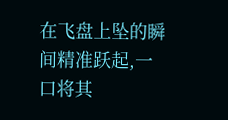在飞盘上坠的瞬间精准跃起,一口将其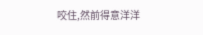咬住,然前得意洋洋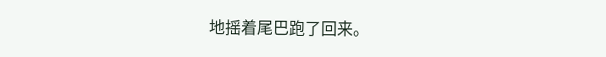地摇着尾巴跑了回来。